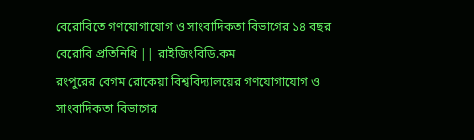বেরোবিতে গণযোগাযোগ ও সাংবাদিকতা বিভাগের ১৪ বছর
বেরোবি প্রতিনিধি || রাইজিংবিডি.কম
রংপুরের বেগম রোকেয়া বিশ্ববিদ্যালয়ের গণযোগাযোগ ও সাংবাদিকতা বিভাগের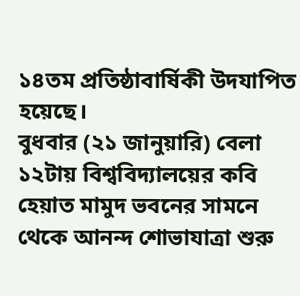১৪তম প্রতিষ্ঠাবার্ষিকী উদযাপিত হয়েছে।
বুধবার (২১ জানুয়ারি) বেলা ১২টায় বিশ্ববিদ্যালয়ের কবি হেয়াত মামুদ ভবনের সামনে থেকে আনন্দ শোভাযাত্রা শুরু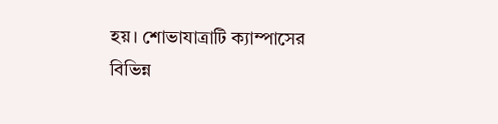হয়। শোভাযাত্রাটি ক্যাম্পাসের বিভিন্ন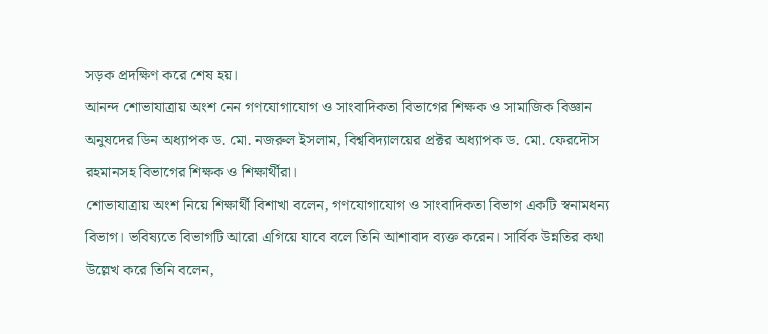সড়ক প্রদক্ষিণ করে শেষ হয়।
আনন্দ শোভাযাত্রায় অংশ নেন গণযোগাযোগ ও সাংবাদিকতা বিভাগের শিক্ষক ও সামাজিক বিজ্ঞান অনুষদের ডিন অধ্যাপক ড. মো. নজরুল ইসলাম, বিশ্ববিদ্যালয়ের প্রক্টর অধ্যাপক ড. মো. ফেরদৌস রহমানসহ বিভাগের শিক্ষক ও শিক্ষার্থীরা।
শোভাযাত্রায় অংশ নিয়ে শিক্ষার্থী বিশাখা বলেন, গণযোগাযোগ ও সাংবাদিকতা বিভাগ একটি স্বনামধন্য বিভাগ। ভবিষ্যতে বিভাগটি আরো এগিয়ে যাবে বলে তিনি আশাবাদ ব্যক্ত করেন। সার্বিক উন্নতির কথা উল্লেখ করে তিনি বলেন,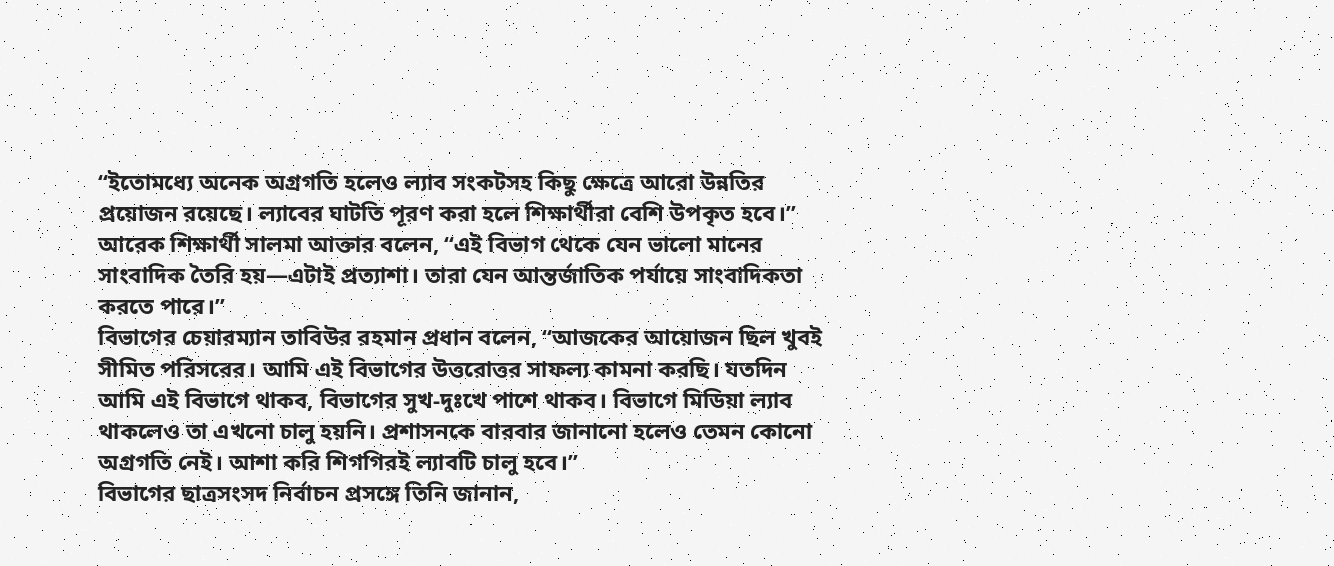“ইতোমধ্যে অনেক অগ্রগতি হলেও ল্যাব সংকটসহ কিছু ক্ষেত্রে আরো উন্নতির প্রয়োজন রয়েছে। ল্যাবের ঘাটতি পূরণ করা হলে শিক্ষার্থীরা বেশি উপকৃত হবে।”
আরেক শিক্ষার্থী সালমা আক্তার বলেন, “এই বিভাগ থেকে যেন ভালো মানের সাংবাদিক তৈরি হয়—এটাই প্রত্যাশা। তারা যেন আন্তর্জাতিক পর্যায়ে সাংবাদিকতা করতে পারে।”
বিভাগের চেয়ারম্যান তাবিউর রহমান প্রধান বলেন, “আজকের আয়োজন ছিল খুবই সীমিত পরিসরের। আমি এই বিভাগের উত্তরোত্তর সাফল্য কামনা করছি। যতদিন আমি এই বিভাগে থাকব, বিভাগের সুখ-দুঃখে পাশে থাকব। বিভাগে মিডিয়া ল্যাব থাকলেও তা এখনো চালু হয়নি। প্রশাসনকে বারবার জানানো হলেও তেমন কোনো অগ্রগতি নেই। আশা করি শিগগিরই ল্যাবটি চালু হবে।”
বিভাগের ছাত্রসংসদ নির্বাচন প্রসঙ্গে তিনি জানান,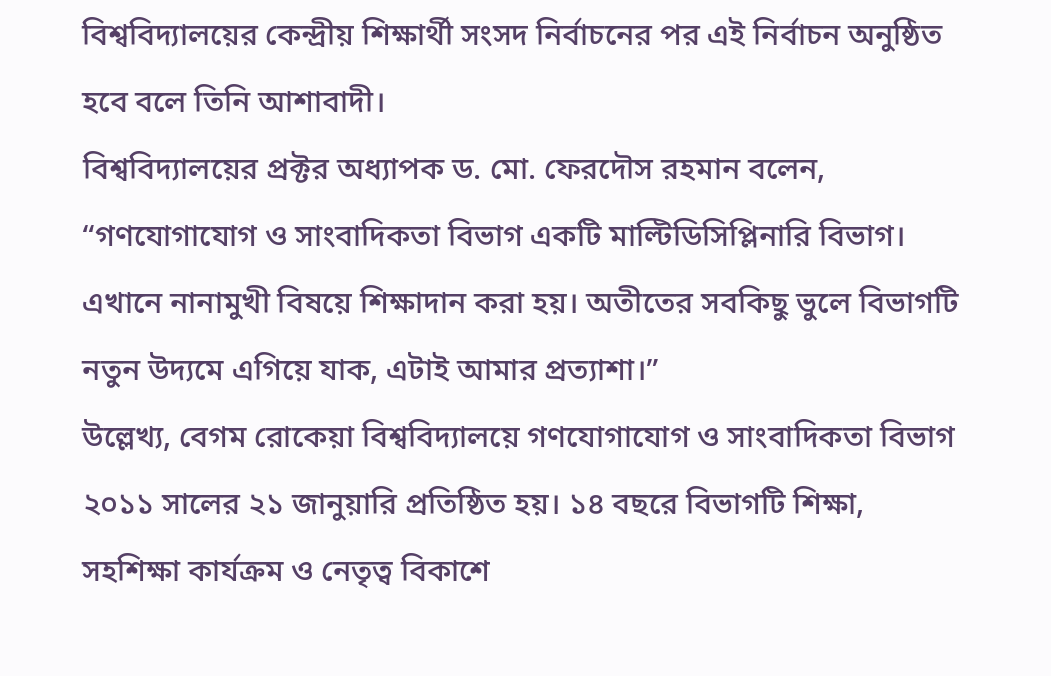বিশ্ববিদ্যালয়ের কেন্দ্রীয় শিক্ষার্থী সংসদ নির্বাচনের পর এই নির্বাচন অনুষ্ঠিত হবে বলে তিনি আশাবাদী।
বিশ্ববিদ্যালয়ের প্রক্টর অধ্যাপক ড. মো. ফেরদৌস রহমান বলেন, “গণযোগাযোগ ও সাংবাদিকতা বিভাগ একটি মাল্টিডিসিপ্লিনারি বিভাগ। এখানে নানামুখী বিষয়ে শিক্ষাদান করা হয়। অতীতের সবকিছু ভুলে বিভাগটি নতুন উদ্যমে এগিয়ে যাক, এটাই আমার প্রত্যাশা।”
উল্লেখ্য, বেগম রোকেয়া বিশ্ববিদ্যালয়ে গণযোগাযোগ ও সাংবাদিকতা বিভাগ ২০১১ সালের ২১ জানুয়ারি প্রতিষ্ঠিত হয়। ১৪ বছরে বিভাগটি শিক্ষা, সহশিক্ষা কার্যক্রম ও নেতৃত্ব বিকাশে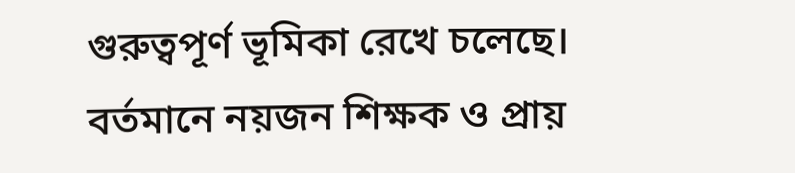গুরুত্বপূর্ণ ভূমিকা রেখে চলেছে। বর্তমানে নয়জন শিক্ষক ও প্রায়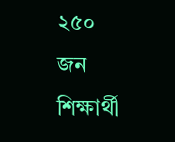২৫০ জন শিক্ষার্থী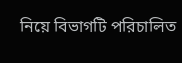নিয়ে বিভাগটি পরিচালিত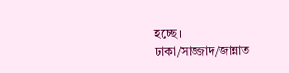হচ্ছে।
ঢাকা/সাজ্জাদ/জান্নাত